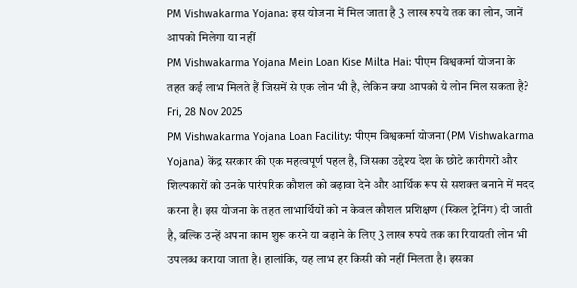PM Vishwakarma Yojana: इस योजना में मिल जाता है 3 लाख रुपये तक का लोन, जानें आपको मिलेगा या नहीं
PM Vishwakarma Yojana Mein Loan Kise Milta Hai: पीएम विश्वकर्मा योजना के तहत कई लाभ मिलते हैं जिसमें से एक लोन भी है, लेकिन क्या आपको ये लोन मिल सकता है?
Fri, 28 Nov 2025
PM Vishwakarma Yojana Loan Facility: पीएम विश्वकर्मा योजना (PM Vishwakarma Yojana) केंद्र सरकार की एक महत्वपूर्ण पहल है, जिसका उद्देश्य देश के छोटे कारीगरों और शिल्पकारों को उनके पारंपरिक कौशल को बढ़ावा देने और आर्थिक रूप से सशक्त बनाने में मदद करना है। इस योजना के तहत लाभार्थियों को न केवल कौशल प्रशिक्षण (स्किल ट्रेनिंग) दी जाती है, बल्कि उन्हें अपना काम शुरू करने या बढ़ाने के लिए 3 लाख रुपये तक का रियायती लोन भी उपलब्ध कराया जाता है। हालांकि, यह लाभ हर किसी को नहीं मिलता है। इसका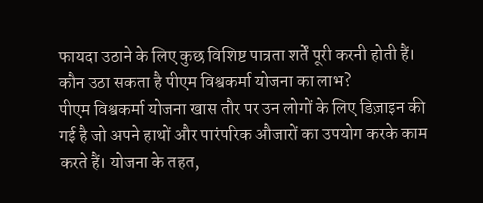फायदा उठाने के लिए कुछ विशिष्ट पात्रता शर्तें पूरी करनी होती हैं।
कौन उठा सकता है पीएम विश्वकर्मा योजना का लाभ?
पीएम विश्वकर्मा योजना खास तौर पर उन लोगों के लिए डिज़ाइन की गई है जो अपने हाथों और पारंपरिक औजारों का उपयोग करके काम करते हैं। योजना के तहत,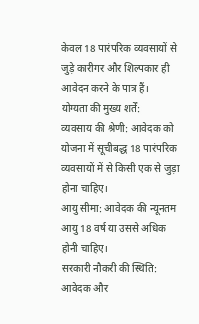केवल 18 पारंपरिक व्यवसायों से जुड़े कारीगर और शिल्पकार ही आवेदन करने के पात्र हैं।
योग्यता की मुख्य शर्तें:
व्यवसाय की श्रेणी: आवेदक को योजना में सूचीबद्ध 18 पारंपरिक व्यवसायों में से किसी एक से जुड़ा होना चाहिए।
आयु सीमा: आवेदक की न्यूनतम आयु 18 वर्ष या उससे अधिक होनी चाहिए।
सरकारी नौकरी की स्थिति: आवेदक और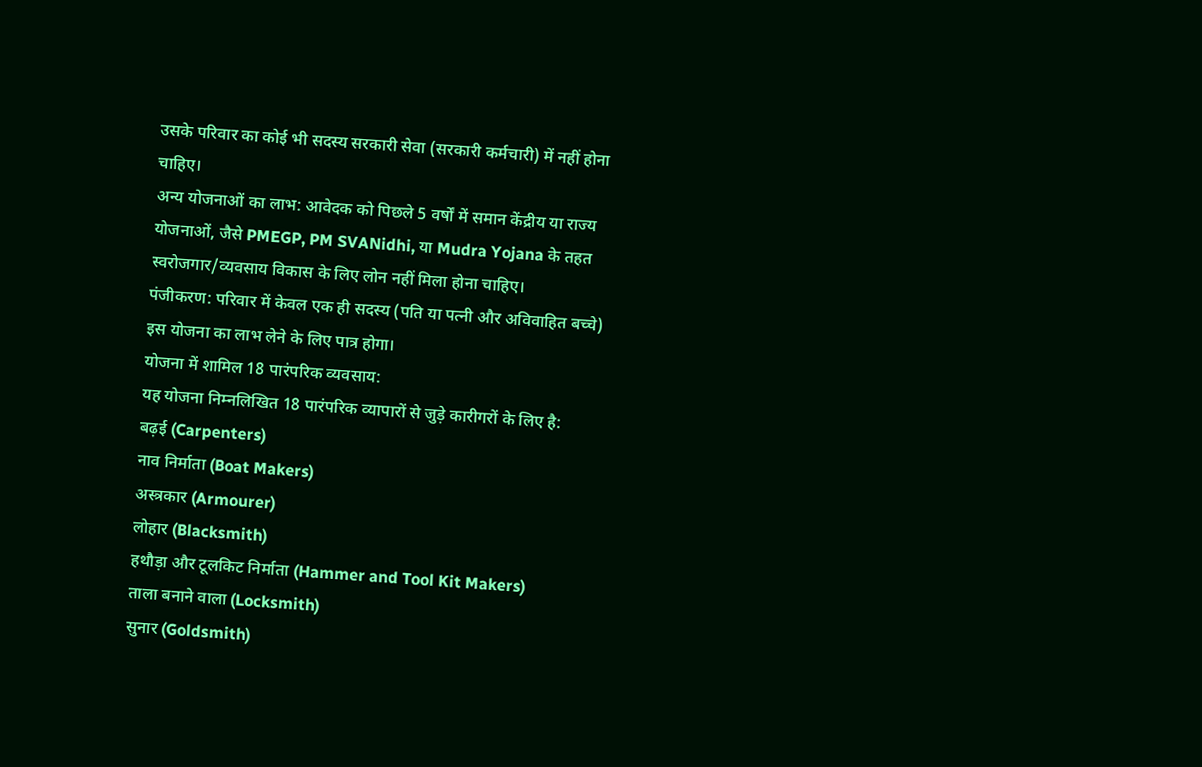उसके परिवार का कोई भी सदस्य सरकारी सेवा (सरकारी कर्मचारी) में नहीं होना चाहिए।
अन्य योजनाओं का लाभ: आवेदक को पिछले 5 वर्षों में समान केंद्रीय या राज्य योजनाओं, जैसे PMEGP, PM SVANidhi, या Mudra Yojana के तहत स्वरोजगार/व्यवसाय विकास के लिए लोन नहीं मिला होना चाहिए।
पंजीकरण: परिवार में केवल एक ही सदस्य (पति या पत्नी और अविवाहित बच्चे) इस योजना का लाभ लेने के लिए पात्र होगा।
योजना में शामिल 18 पारंपरिक व्यवसाय:
यह योजना निम्नलिखित 18 पारंपरिक व्यापारों से जुड़े कारीगरों के लिए है:
बढ़ई (Carpenters)
नाव निर्माता (Boat Makers)
अस्त्रकार (Armourer)
लोहार (Blacksmith)
हथौड़ा और टूलकिट निर्माता (Hammer and Tool Kit Makers)
ताला बनाने वाला (Locksmith)
सुनार (Goldsmith)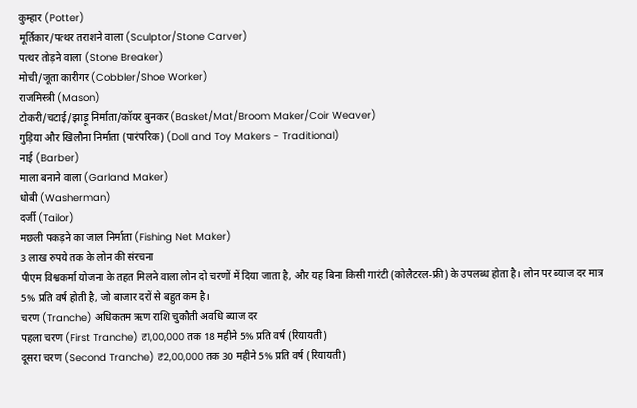कुम्हार (Potter)
मूर्तिकार/पत्थर तराशने वाला (Sculptor/Stone Carver)
पत्थर तोड़ने वाला (Stone Breaker)
मोची/जूता कारीगर (Cobbler/Shoe Worker)
राजमिस्त्री (Mason)
टोकरी/चटाई/झाड़ू निर्माता/कॉयर बुनकर (Basket/Mat/Broom Maker/Coir Weaver)
गुड़िया और खिलौना निर्माता (पारंपरिक) (Doll and Toy Makers - Traditional)
नाई (Barber)
माला बनाने वाला (Garland Maker)
धोबी (Washerman)
दर्जी (Tailor)
मछली पकड़ने का जाल निर्माता (Fishing Net Maker)
3 लाख रुपये तक के लोन की संरचना
पीएम विश्वकर्मा योजना के तहत मिलने वाला लोन दो चरणों में दिया जाता है, और यह बिना किसी गारंटी (कोलैटरल-फ्री) के उपलब्ध होता है। लोन पर ब्याज दर मात्र 5% प्रति वर्ष होती है, जो बाजार दरों से बहुत कम है।
चरण (Tranche) अधिकतम ऋण राशि चुकौती अवधि ब्याज दर
पहला चरण (First Tranche) ₹1,00,000 तक 18 महीने 5% प्रति वर्ष (रियायती)
दूसरा चरण (Second Tranche) ₹2,00,000 तक 30 महीने 5% प्रति वर्ष (रियायती)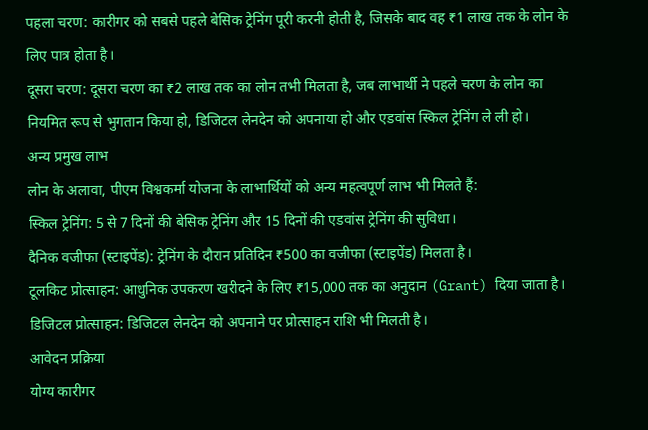पहला चरण: कारीगर को सबसे पहले बेसिक ट्रेनिंग पूरी करनी होती है, जिसके बाद वह ₹1 लाख तक के लोन के लिए पात्र होता है।
दूसरा चरण: दूसरा चरण का ₹2 लाख तक का लोन तभी मिलता है, जब लाभार्थी ने पहले चरण के लोन का नियमित रूप से भुगतान किया हो, डिजिटल लेनदेन को अपनाया हो और एडवांस स्किल ट्रेनिंग ले ली हो।
अन्य प्रमुख लाभ
लोन के अलावा, पीएम विश्वकर्मा योजना के लाभार्थियों को अन्य महत्वपूर्ण लाभ भी मिलते हैं:
स्किल ट्रेनिंग: 5 से 7 दिनों की बेसिक ट्रेनिंग और 15 दिनों की एडवांस ट्रेनिंग की सुविधा।
दैनिक वजीफा (स्टाइपेंड): ट्रेनिंग के दौरान प्रतिदिन ₹500 का वजीफा (स्टाइपेंड) मिलता है।
टूलकिट प्रोत्साहन: आधुनिक उपकरण खरीदने के लिए ₹15,000 तक का अनुदान (Grant) दिया जाता है।
डिजिटल प्रोत्साहन: डिजिटल लेनदेन को अपनाने पर प्रोत्साहन राशि भी मिलती है।
आवेदन प्रक्रिया
योग्य कारीगर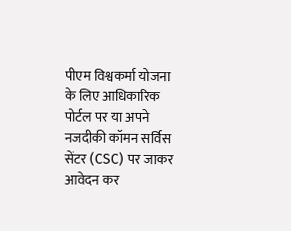पीएम विश्वकर्मा योजना के लिए आधिकारिक पोर्टल पर या अपने नजदीकी कॉमन सर्विस सेंटर (CSC) पर जाकर आवेदन कर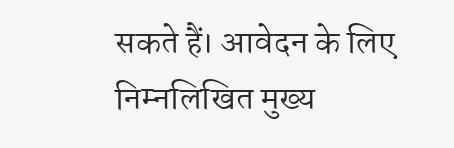सकते हैं। आवेदन के लिए निम्नलिखित मुख्य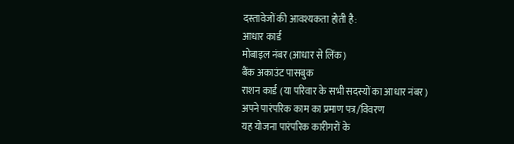दस्तावेजों की आवश्यकता होती है:
आधार कार्ड
मोबाइल नंबर (आधार से लिंक)
बैंक अकाउंट पासबुक
राशन कार्ड (या परिवार के सभी सदस्यों का आधार नंबर)
अपने पारंपरिक काम का प्रमाण पत्र/विवरण
यह योजना पारंपरिक कारीगरों के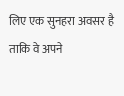लिए एक सुनहरा अवसर है ताकि वे अपने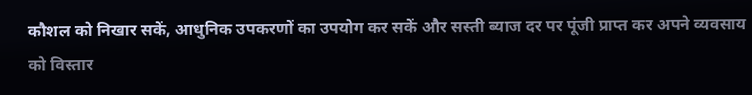कौशल को निखार सकें, आधुनिक उपकरणों का उपयोग कर सकें और सस्ती ब्याज दर पर पूंजी प्राप्त कर अपने व्यवसाय को विस्तार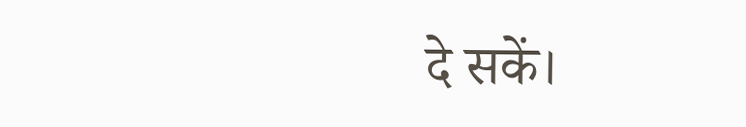दे सकें।